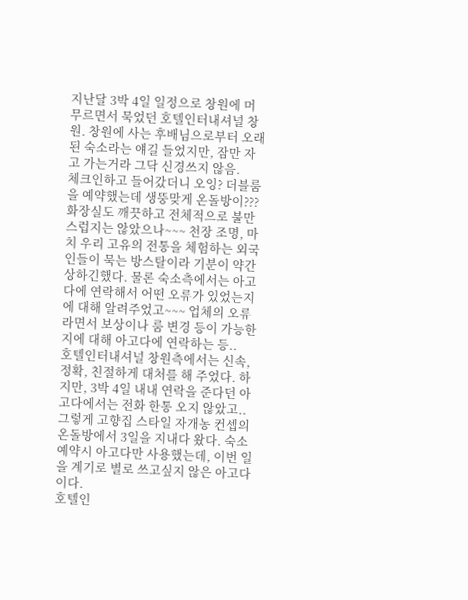지난달 3박 4일 일정으로 창원에 머무르면서 묵었던 호텔인터내셔널 창원. 창원에 사는 후배님으로부터 오래된 숙소라는 얘길 들었지만, 잠만 자고 가는거라 그닥 신경쓰지 않음.
체크인하고 들어갔더니 오잉? 더블룸을 예약했는데 생뚱맞게 온돌방이???
화장실도 깨끗하고 전체적으로 불만스럽지는 않았으나~~~ 천장 조명, 마치 우리 고유의 전통을 체험하는 외국인들이 묵는 방스탈이라 기분이 약간 상하긴했다. 물론 숙소측에서는 아고다에 연락해서 어떤 오류가 있었는지에 대해 알려주었고~~~ 업체의 오류라면서 보상이나 룸 변경 등이 가능한지에 대해 아고다에 연락하는 등..
호텔인터내셔널 창원측에서는 신속, 정확, 친절하게 대처를 해 주었다. 하지만, 3박 4일 내내 연락을 준다던 아고다에서는 전화 한통 오지 않았고..
그렇게 고향집 스타일 자개농 컨셉의 온돌방에서 3일을 지내다 왔다. 숙소 예약시 아고다만 사용했는데, 이번 일을 계기로 별로 쓰고싶지 않은 아고다이다.
호텔인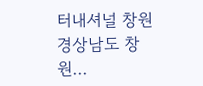터내셔널 창원 경상남도 창원...